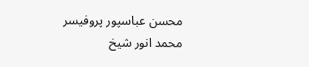محسن عباسپور پروفیسر محمد انور شیخ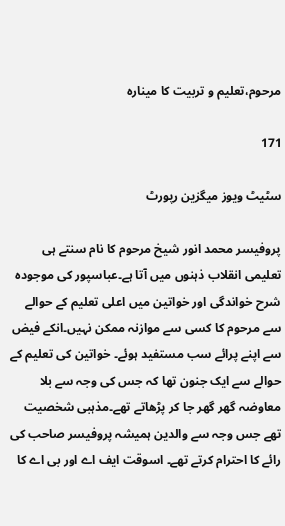مرحوم،تعلیم و تربیت کا مینارہ

171

سٹیٹ ویوز میگزین رپورٹ

پروفیسر محمد انور شیخ مرحوم کا نام سنتے ہی تعلیمی انقلاب ذہنوں میں آتا ہے۔عباسپور کی موجودہ شرح خواندگی اور خواتین میں اعلی تعلیم کے حوالے سے مرحوم کا کسی سے موازنہ ممکن نہیں۔انکے فیض سے اپنے پرائے سب مستفید ہوئے۔ خواتین کی تعلیم کے حوالے سے ایک جنون تھا کہ جس کی وجہ سے بلا معاوضہ گھر گھر جا کر پڑھاتے تھے۔مذہبی شخصیت تھے جس وجہ سے والدین ہمیشہ پروفیسر صاحب کی رائے کا احترام کرتے تھے۔ اسوقت ایف اے اور بی اے کا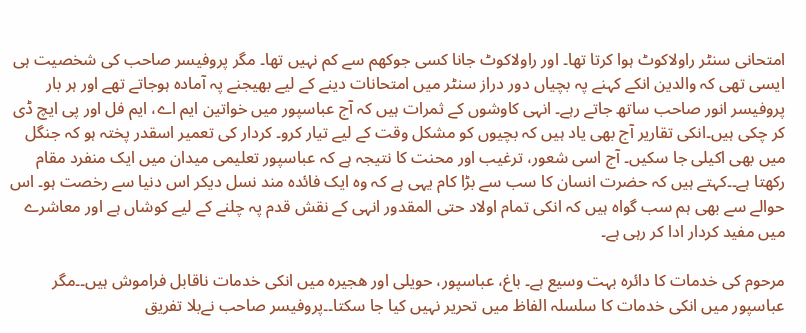امتحانی سنٹر راولاکوٹ ہوا کرتا تھا۔ اور راولاکوٹ جانا کسی جوکھم سے کم نہیں تھا۔ مگر پروفیسر صاحب کی شخصیت ہی ایسی تھی کہ والدین انکے کہنے پہ بچیاں دور دراز سنٹر میں امتحانات دینے کے لیے بھیجنے پہ آمادہ ہوجاتے تھے اور ہر بار پروفیسر انور صاحب ساتھ جاتے رہے۔ انہی کاوشوں کے ثمرات ہیں کہ آج عباسپور میں خواتین ایم اے، ایم فل اور پی ایچ ڈی کر چکی ہیں۔انکی تقاریر آج بھی یاد ہیں کہ بچیوں کو مشکل وقت کے لیے تیار کرو۔ کردار کی تعمیر اسقدر پختہ ہو کہ جنگل میں بھی اکیلی جا سکیں۔ آج اسی شعور، ترغیب اور محنت کا نتیجہ ہے کہ عباسپور تعلیمی میدان میں ایک منفرد مقام رکھتا ہے۔۔کہتے ہیں کہ حضرت انسان کا سب سے بڑا کام یہی ہے کہ وہ ایک فائدہ مند نسل دیکر اس دنیا سے رخصت ہو۔ اس حوالے سے بھی ہم سب گواہ ہیں کہ انکی تمام اولاد حتی المقدور انہی کے نقش قدم پہ چلنے کے لیے کوشاں ہے اور معاشرے میں مفید کردار ادا کر رہی ہے۔

مرحوم کی خدمات کا دائرہ بہت وسیع ہے۔ باغ، عباسپور، حویلی اور ھجیرہ میں انکی خدمات ناقابل فراموش ہیں۔۔مگر عباسپور میں انکی خدمات کا سلسلہ الفاظ میں تحریر نہیں کیا جا سکتا۔۔پروفیسر صاحب نےبلا تفریق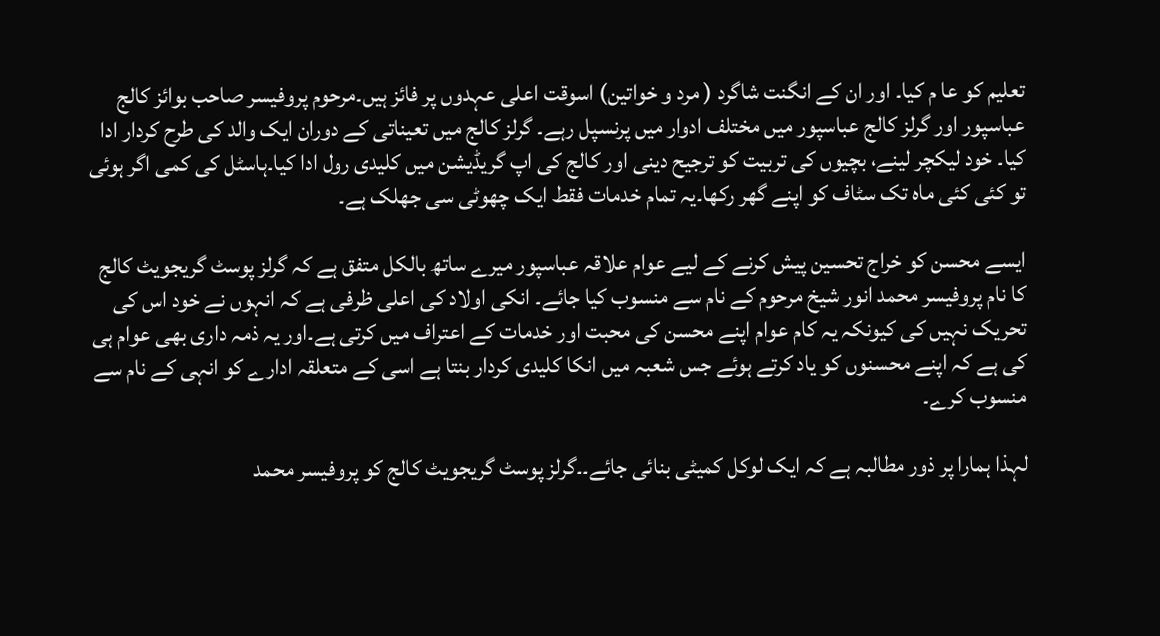تعلیم کو عا م کیا۔ اور ان کے انگنت شاگرد ( مرد و خواتین) اسوقت اعلی عہدوں پر فائز ہیں۔مرحوم پروفیسر صاحب بوائز کالج عباسپور اور گرلز کالج عباسپور میں مختلف ادوار میں پرنسپل رہے۔ گرلز کالج میں تعیناتی کے دوران ایک والد کی طرح کردار ادا کیا۔ خود لیکچر لینے، بچیوں کی تربیت کو ترجیح دینی اور کالج کی اپ گریڈیشن میں کلیدی رول ادا کیا۔ہاسٹل کی کمی اگر ہوئی تو کئی کئی ماہ تک سٹاف کو اپنے گھر رکھا۔یہ تمام خدمات فقط ایک چھوٹی سی جھلک ہے۔

ایسے محسن کو خراج تحسین پیش کرنے کے لیے عوام علاقہ عباسپور میرے ساتھ بالکل متفق ہے کہ گرلز پوسٹ گریجویٹ کالج کا نام پروفیسر محمد انور شیخ مرحوم کے نام سے منسوب کیا جائے۔ انکی اولاد کی اعلی ظرفی ہے کہ انہوں نے خود اس کی تحریک نہیں کی کیونکہ یہ کام عوام اپنے محسن کی محبت اور خدمات کے اعتراف میں کرتی ہے۔اور یہ ذمہ داری بھی عوام ہی کی ہے کہ اپنے محسنوں کو یاد کرتے ہوئے جس شعبہ میں انکا کلیدی کردار بنتا ہے اسی کے متعلقہ ادارے کو انہی کے نام سے منسوب کرے۔

لہذا ہمارا پر ذور مطالبہ ہے کہ ایک لوکل کمیٹی بنائی جائے۔۔گرلز پوسٹ گریجویٹ کالج کو پروفیسر محمد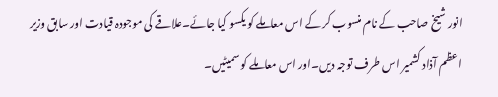انور شیخ صاحب کے نام منسوب کر کے اس معاملے کو یکسو کیا جائے۔علاقے کی موجودہ قیادت اور سابق وزیر اعظم آذاد کشمیر اس طرف توجہ دیں۔اور اس معاملے کو سمیٹیں۔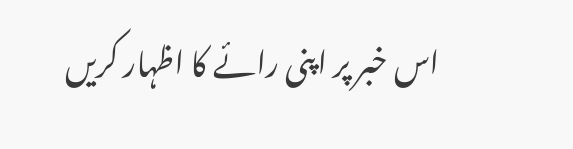اس خبر پر اپنی رائے کا اظہار کریں